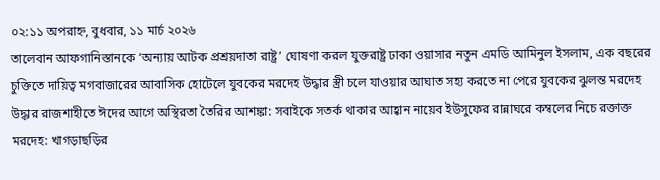০২:১১ অপরাহ্ন, বুধবার, ১১ মার্চ ২০২৬
তালেবান আফগানিস্তানকে ‘অন্যায় আটক প্রশ্রয়দাতা রাষ্ট্র’ ঘোষণা করল যুক্তরাষ্ট্র ঢাকা ওয়াসার নতুন এমডি আমিনুল ইসলাম, এক বছরের চুক্তিতে দায়িত্ব মগবাজারের আবাসিক হোটেলে যুবকের মরদেহ উদ্ধার স্ত্রী চলে যাওয়ার আঘাত সহ্য করতে না পেরে যুবকের ঝুলন্ত মরদেহ উদ্ধার রাজশাহীতে ঈদের আগে অস্থিরতা তৈরির আশঙ্কা: সবাইকে সতর্ক থাকার আহ্বান নায়েব ইউসুফের রান্নাঘরে কম্বলের নিচে রক্তাক্ত মরদেহ: খাগড়াছড়ির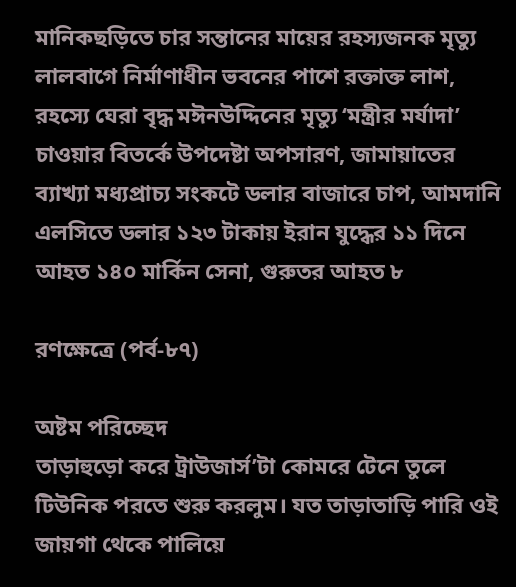মানিকছড়িতে চার সন্তানের মায়ের রহস্যজনক মৃত্যু লালবাগে নির্মাণাধীন ভবনের পাশে রক্তাক্ত লাশ, রহস্যে ঘেরা বৃদ্ধ মঈনউদ্দিনের মৃত্যু ‘মন্ত্রীর মর্যাদা’ চাওয়ার বিতর্কে উপদেষ্টা অপসারণ, জামায়াতের ব্যাখ্যা মধ্যপ্রাচ্য সংকটে ডলার বাজারে চাপ, আমদানি এলসিতে ডলার ১২৩ টাকায় ইরান যুদ্ধের ১১ দিনে আহত ১৪০ মার্কিন সেনা, গুরুতর আহত ৮

রণক্ষেত্রে (পর্ব-৮৭)

অষ্টম পরিচ্ছেদ
তাড়াহুড়ো করে ট্রাউজার্স’টা কোমরে টেনে তুলে টিউনিক পরতে শুরু করলুম। যত তাড়াতাড়ি পারি ওই জায়গা থেকে পালিয়ে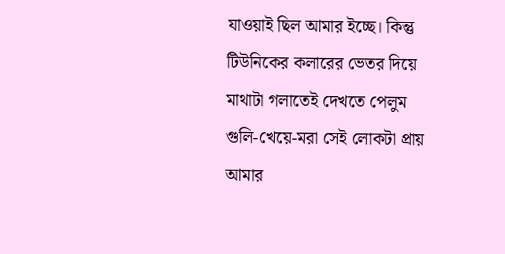যাওয়াই ছিল আমার ইচ্ছে। কিন্তু টিউনিকের কলারের ভেতর দিয়ে মাথাটা গলাতেই দেখতে পেলুম গুলি-খেয়ে-মরা সেই লোকটা প্রায় আমার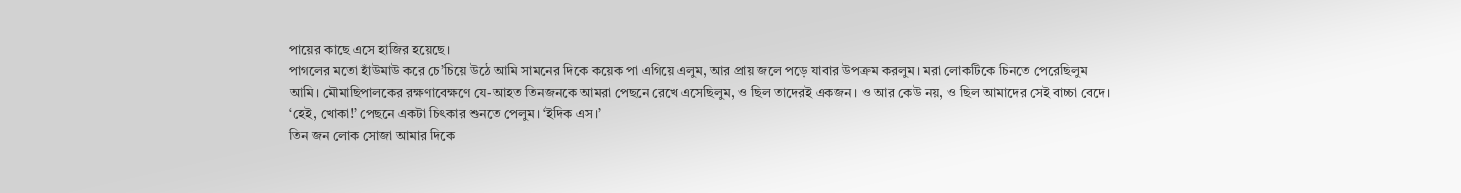পায়ের কাছে এসে হাজির হয়েছে।
পাগলের মতো হাঁউমাউ করে চে’চিয়ে উঠে আমি সামনের দিকে কয়েক পা এগিয়ে এলুম, আর প্রায় জলে পড়ে যাবার উপক্রম করলুম। মরা লোকটিকে চিনতে পেরেছিলুম আমি। মৌমাছিপালকের রক্ষণাবেক্ষণে যে-আহত তিনজনকে আমরা পেছনে রেখে এসেছিলুম, ও ছিল তাদেরই একজন। ও আর কেউ নয়, ও ছিল আমাদের সেই বাচ্চা বেদে।
‘হেই, খোকা!’ পেছনে একটা চিৎকার শুনতে পেলুম। ‘ইদিক এস।’
তিন জন লোক সোজা আমার দিকে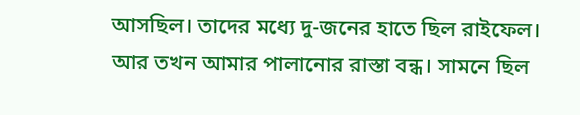আসছিল। তাদের মধ্যে দু-জনের হাতে ছিল রাইফেল। আর তখন আমার পালানোর রাস্তা বন্ধ। সামনে ছিল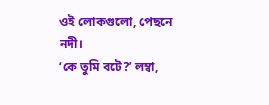ওই লোকগুলো, পেছনে নদী।
‘কে তুমি বটে?’ লম্বা,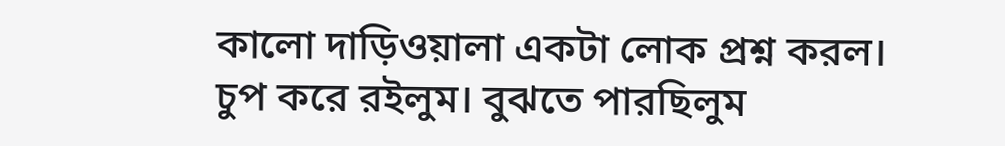কালো দাড়িওয়ালা একটা লোক প্রশ্ন করল।
চুপ করে রইলুম। বুঝতে পারছিলুম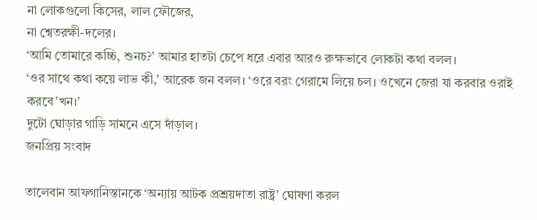না লোকগুলো কিসের, লাল ফৌজের,
না শ্বেতরক্ষী-দলের।
‘আমি তোমারে কচ্চি, শুনচ?’ আমার হাতটা চেপে ধরে এবার আরও রুক্ষভাবে লোকটা কথা বলল।
‘ওর সাথে কথা কয়ে লাভ কী,’ আরেক জন বলল। ‘ওরে বরং গেরামে লিয়ে চল। ওখেনে জেরা যা করবার ওরাই করবে’খন।’
দুটো ঘোড়ার গাড়ি সামনে এসে দাঁড়াল।
জনপ্রিয় সংবাদ

তালেবান আফগানিস্তানকে ‘অন্যায় আটক প্রশ্রয়দাতা রাষ্ট্র’ ঘোষণা করল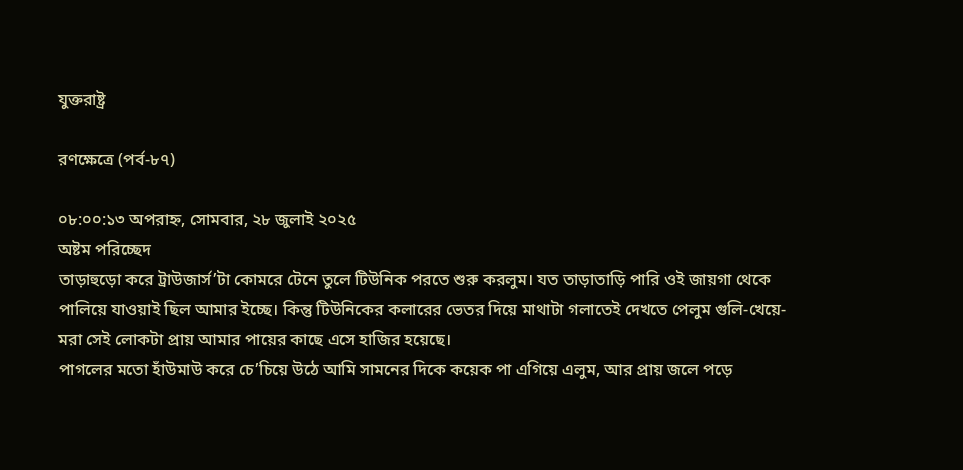যুক্তরাষ্ট্র

রণক্ষেত্রে (পর্ব-৮৭)

০৮:০০:১৩ অপরাহ্ন, সোমবার, ২৮ জুলাই ২০২৫
অষ্টম পরিচ্ছেদ
তাড়াহুড়ো করে ট্রাউজার্স’টা কোমরে টেনে তুলে টিউনিক পরতে শুরু করলুম। যত তাড়াতাড়ি পারি ওই জায়গা থেকে পালিয়ে যাওয়াই ছিল আমার ইচ্ছে। কিন্তু টিউনিকের কলারের ভেতর দিয়ে মাথাটা গলাতেই দেখতে পেলুম গুলি-খেয়ে-মরা সেই লোকটা প্রায় আমার পায়ের কাছে এসে হাজির হয়েছে।
পাগলের মতো হাঁউমাউ করে চে’চিয়ে উঠে আমি সামনের দিকে কয়েক পা এগিয়ে এলুম, আর প্রায় জলে পড়ে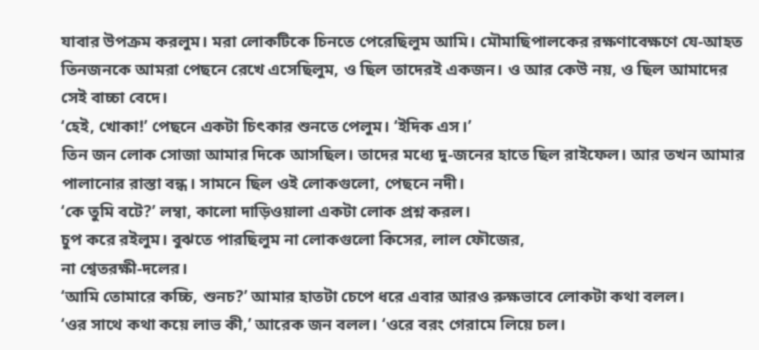যাবার উপক্রম করলুম। মরা লোকটিকে চিনতে পেরেছিলুম আমি। মৌমাছিপালকের রক্ষণাবেক্ষণে যে-আহত তিনজনকে আমরা পেছনে রেখে এসেছিলুম, ও ছিল তাদেরই একজন। ও আর কেউ নয়, ও ছিল আমাদের সেই বাচ্চা বেদে।
‘হেই, খোকা!’ পেছনে একটা চিৎকার শুনতে পেলুম। ‘ইদিক এস।’
তিন জন লোক সোজা আমার দিকে আসছিল। তাদের মধ্যে দু-জনের হাতে ছিল রাইফেল। আর তখন আমার পালানোর রাস্তা বন্ধ। সামনে ছিল ওই লোকগুলো, পেছনে নদী।
‘কে তুমি বটে?’ লম্বা, কালো দাড়িওয়ালা একটা লোক প্রশ্ন করল।
চুপ করে রইলুম। বুঝতে পারছিলুম না লোকগুলো কিসের, লাল ফৌজের,
না শ্বেতরক্ষী-দলের।
‘আমি তোমারে কচ্চি, শুনচ?’ আমার হাতটা চেপে ধরে এবার আরও রুক্ষভাবে লোকটা কথা বলল।
‘ওর সাথে কথা কয়ে লাভ কী,’ আরেক জন বলল। ‘ওরে বরং গেরামে লিয়ে চল।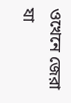ওখেনে জেরা যা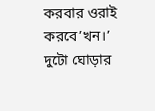করবার ওরাই করবে’খন।’
দুটো ঘোড়ার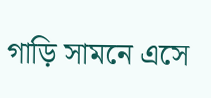গাড়ি সামনে এসে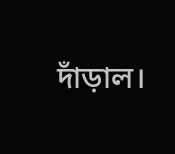দাঁড়াল।